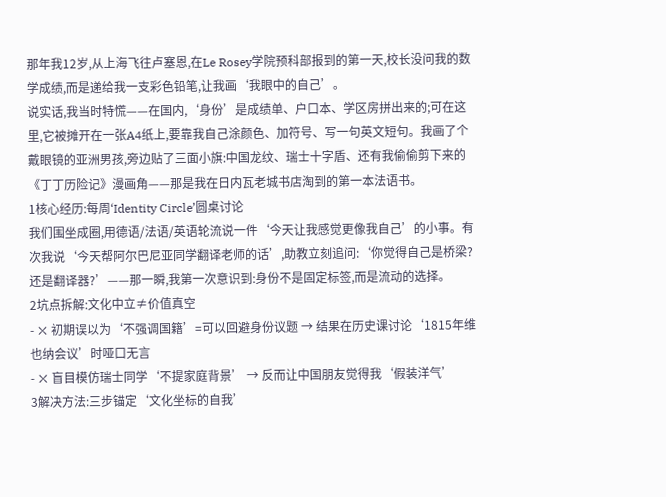那年我12岁,从上海飞往卢塞恩,在Le Rosey学院预科部报到的第一天,校长没问我的数学成绩,而是递给我一支彩色铅笔,让我画‘我眼中的自己’。
说实话,我当时特慌——在国内,‘身份’是成绩单、户口本、学区房拼出来的;可在这里,它被摊开在一张A4纸上,要靠我自己涂颜色、加符号、写一句英文短句。我画了个戴眼镜的亚洲男孩,旁边贴了三面小旗:中国龙纹、瑞士十字盾、还有我偷偷剪下来的《丁丁历险记》漫画角——那是我在日内瓦老城书店淘到的第一本法语书。
1核心经历:每周‘Identity Circle’圆桌讨论
我们围坐成圈,用德语/法语/英语轮流说一件‘今天让我感觉更像我自己’的小事。有次我说‘今天帮阿尔巴尼亚同学翻译老师的话’,助教立刻追问:‘你觉得自己是桥梁?还是翻译器?’——那一瞬,我第一次意识到:身份不是固定标签,而是流动的选择。
2坑点拆解:文化中立≠价值真空
- ❌ 初期误以为‘不强调国籍’=可以回避身份议题 → 结果在历史课讨论‘1815年维也纳会议’时哑口无言
- ❌ 盲目模仿瑞士同学‘不提家庭背景’ → 反而让中国朋友觉得我‘假装洋气’
3解决方法:三步锚定‘文化坐标的自我’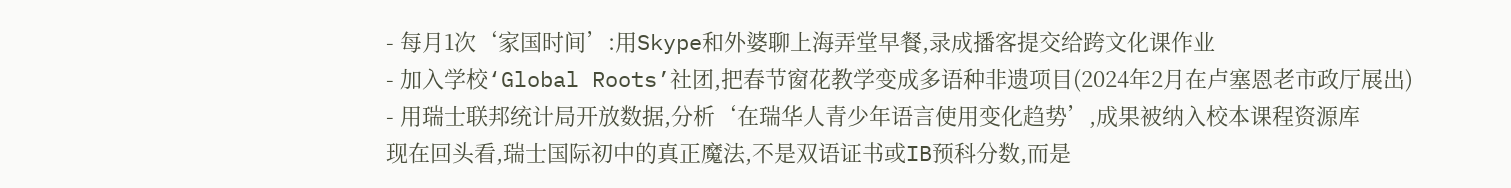- 每月1次‘家国时间’:用Skype和外婆聊上海弄堂早餐,录成播客提交给跨文化课作业
- 加入学校‘Global Roots’社团,把春节窗花教学变成多语种非遗项目(2024年2月在卢塞恩老市政厅展出)
- 用瑞士联邦统计局开放数据,分析‘在瑞华人青少年语言使用变化趋势’,成果被纳入校本课程资源库
现在回头看,瑞士国际初中的真正魔法,不是双语证书或IB预科分数,而是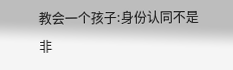教会一个孩子:身份认同不是非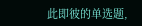此即彼的单选题,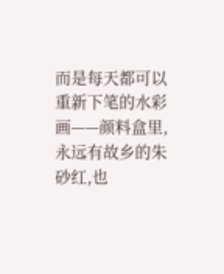而是每天都可以重新下笔的水彩画——颜料盒里,永远有故乡的朱砂红,也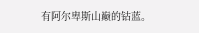有阿尔卑斯山巅的钴蓝。